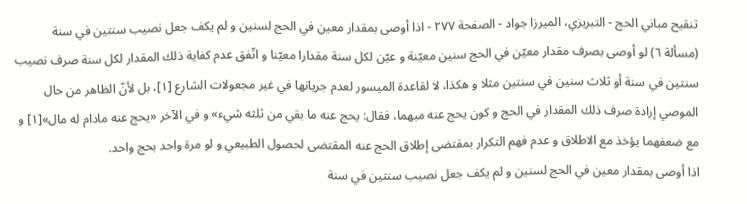تنقيح مباني الحج - التبريزي، الميرزا جواد - الصفحة ٢٧٧ - اذا أوصى بمقدار معين في الحج لسنين و لم يكف جعل نصيب سنتين في سنة
(مسألة ٦) لو أوصى بصرف مقدار معيّن في الحج سنين معيّنة و عيّن لكل سنة مقدارا معيّنا و اتّفق عدم كفاية ذلك المقدار لكل سنة صرف نصيب سنتين في سنة أو ثلاث سنين في سنتين مثلا و هكذا، لا لقاعدة الميسور لعدم جريانها في غير مجعولات الشارع [١]، بل لأنّ الظاهر من حال الموصي إرادة صرف ذلك المقدار في الحج و كون يحج عنه مبهما، فقال: يحج عنه ما بقي من ثلثه شيء» و في الآخر «يحج عنه مادام له مال»[١] و مع ضعفهما يؤخذ مع الاطلاق و عدم فهم التكرار بمقتضى إطلاق الحج عنه المقتضى لحصول الطبيعي و لو مرة واحد بحج واحد.
اذا أوصى بمقدار معين في الحج لسنين و لم يكف جعل نصيب سنتين في سنة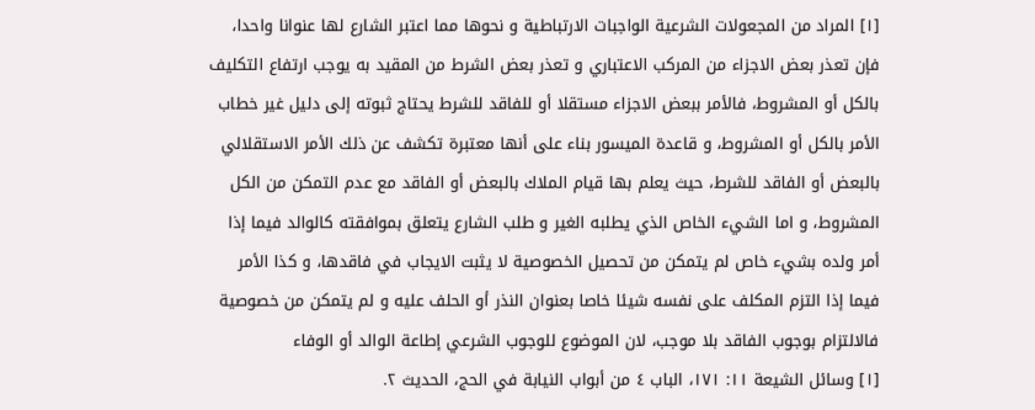[١] المراد من المجعولات الشرعية الواجبات الارتباطية و نحوها مما اعتبر الشارع لها عنوانا واحدا، فإن تعذر بعض الاجزاء من المركب الاعتباري و تعذر بعض الشرط من المقيد به يوجب ارتفاع التكليف بالكل أو المشروط، فالأمر ببعض الاجزاء مستقلا أو للفاقد للشرط يحتاج ثبوته إلى دليل غير خطاب الأمر بالكل أو المشروط، و قاعدة الميسور بناء على أنها معتبرة تكشف عن ذلك الأمر الاستقلالي بالبعض أو الفاقد للشرط، حيث يعلم بها قيام الملاك بالبعض أو الفاقد مع عدم التمكن من الكل المشروط، و اما الشيء الخاص الذي يطلبه الغير و طلب الشارع يتعلق بموافقته كالوالد فيما إذا أمر ولده بشيء خاص لم يتمكن من تحصيل الخصوصية لا يثبت الايجاب في فاقدها، و كذا الأمر فيما إذا التزم المكلف على نفسه شيئا خاصا بعنوان النذر أو الحلف عليه و لم يتمكن من خصوصية فالالتزام بوجوب الفاقد بلا موجب، لان الموضوع للوجوب الشرعي إطاعة الوالد أو الوفاء
[١] وسائل الشيعة ١١: ١٧١، الباب ٤ من أبواب النيابة في الحج، الحديث ٢.